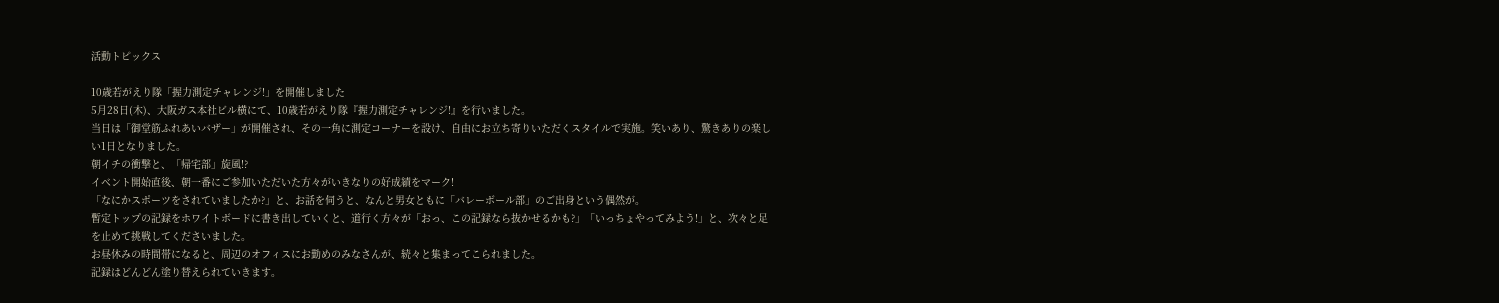活動トピックス

10歳若がえり隊「握力測定チャレンジ!」を開催しました
5月28日(木)、大阪ガス本社ビル横にて、10歳若がえり隊『握力測定チャレンジ!』を行いました。
当日は「御堂筋ふれあいバザー」が開催され、その一角に測定コーナーを設け、自由にお立ち寄りいただくスタイルで実施。笑いあり、驚きありの楽しい1日となりました。
朝イチの衝撃と、「帰宅部」旋風!?
イベント開始直後、朝一番にご参加いただいた方々がいきなりの好成績をマーク!
「なにかスポーツをされていましたか?」と、お話を伺うと、なんと男女ともに「バレーボール部」のご出身という偶然が。
暫定トップの記録をホワイトボードに書き出していくと、道行く方々が「おっ、この記録なら抜かせるかも?」「いっちょやってみよう!」と、次々と足を止めて挑戦してくださいました。
お昼休みの時間帯になると、周辺のオフィスにお勤めのみなさんが、続々と集まってこられました。
記録はどんどん塗り替えられていきます。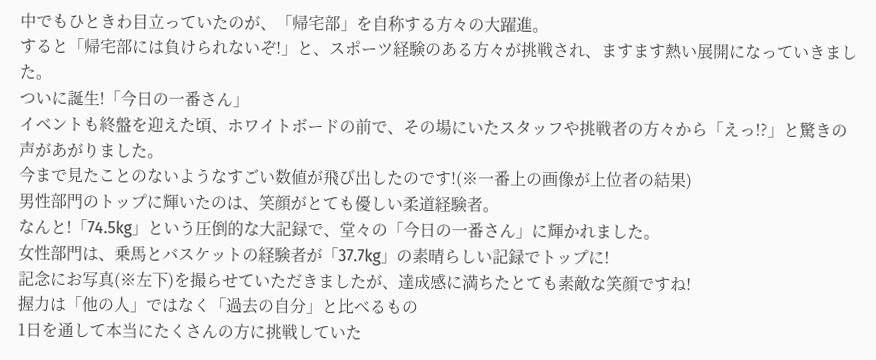中でもひときわ目立っていたのが、「帰宅部」を自称する方々の大躍進。
すると「帰宅部には負けられないぞ!」と、スポーツ経験のある方々が挑戦され、ますます熱い展開になっていきました。
ついに誕生!「今日の一番さん」
イベントも終盤を迎えた頃、ホワイトボードの前で、その場にいたスタッフや挑戦者の方々から「えっ!?」と驚きの声があがりました。
今まで見たことのないようなすごい数値が飛び出したのです!(※一番上の画像が上位者の結果)
男性部門のトップに輝いたのは、笑顔がとても優しい柔道経験者。
なんと!「74.5kg」という圧倒的な大記録で、堂々の「今日の一番さん」に輝かれました。
女性部門は、乗馬とバスケットの経験者が「37.7kg」の素晴らしい記録でトップに!
記念にお写真(※左下)を撮らせていただきましたが、達成感に満ちたとても素敵な笑顔ですね!
握力は「他の人」ではなく「過去の自分」と比べるもの
1日を通して本当にたくさんの方に挑戦していた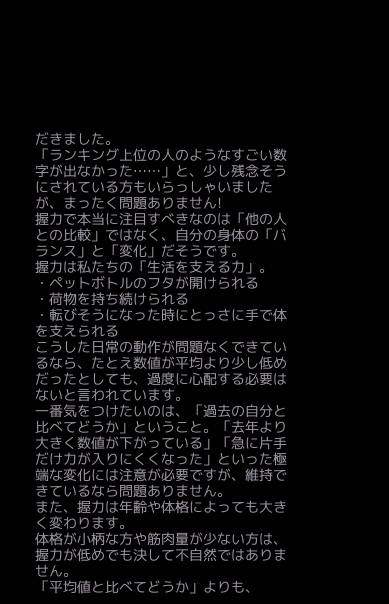だきました。
「ランキング上位の人のようなすごい数字が出なかった……」と、少し残念そうにされている方もいらっしゃいましたが、まったく問題ありません!
握力で本当に注目すべきなのは「他の人との比較」ではなく、自分の身体の「バランス」と「変化」だそうです。
握力は私たちの「生活を支える力」。
・ペットボトルのフタが開けられる
・荷物を持ち続けられる
・転びそうになった時にとっさに手で体を支えられる
こうした日常の動作が問題なくできているなら、たとえ数値が平均より少し低めだったとしても、過度に心配する必要はないと言われています。
一番気をつけたいのは、「過去の自分と比べてどうか」ということ。「去年より大きく数値が下がっている」「急に片手だけ力が入りにくくなった」といった極端な変化には注意が必要ですが、維持できているなら問題ありません。
また、握力は年齢や体格によっても大きく変わります。
体格が小柄な方や筋肉量が少ない方は、握力が低めでも決して不自然ではありません。
「平均値と比べてどうか」よりも、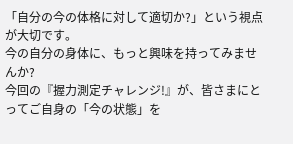「自分の今の体格に対して適切か?」という視点が大切です。
今の自分の身体に、もっと興味を持ってみませんか?
今回の『握力測定チャレンジ!』が、皆さまにとってご自身の「今の状態」を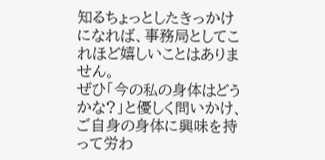知るちょっとしたきっかけになれば、事務局としてこれほど嬉しいことはありません。
ぜひ「今の私の身体はどうかな?」と優しく問いかけ、ご自身の身体に興味を持って労わ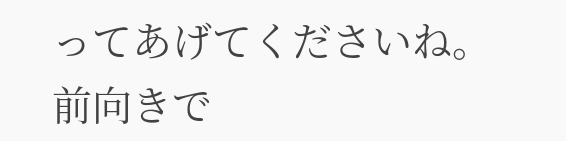ってあげてくださいね。
前向きで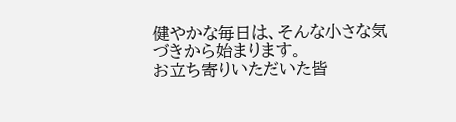健やかな毎日は、そんな小さな気づきから始まります。
お立ち寄りいただいた皆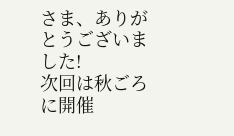さま、ありがとうございました!
次回は秋ごろに開催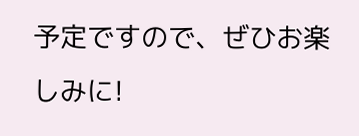予定ですので、ぜひお楽しみに!